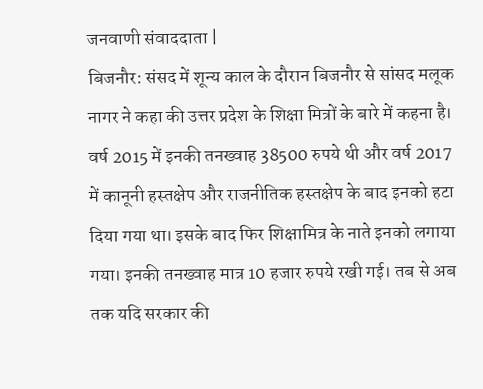जनवाणी संवाददाता |
बिजनौर: संसद में शून्य काल के दौरान बिजनौर से सांसद मलूक नागर ने कहा की उत्तर प्रदेश के शिक्षा मित्रों के बारे में कहना है। वर्ष 2015 में इनकी तनख्वाह 38500 रुपये थी और वर्ष 2017 में कानूनी हस्तक्षेप और राजनीतिक हस्तक्षेप के बाद इनको हटा दिया गया था। इसके बाद फिर शिक्षामित्र के नाते इनको लगाया गया। इनकी तनख्वाह मात्र 10 हजार रुपये रखी गई। तब से अब तक यदि सरकार की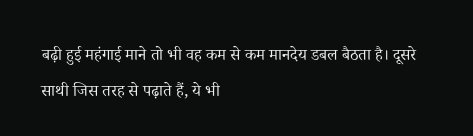बढ़ी हुई महंगाई माने तो भी वह कम से कम मानदेय डबल बैठता है। दूसरे साथी जिस तरह से पढ़ाते हैं, ये भी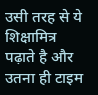उसी तरह से ये शिक्षामित्र पढ़ाते है और उतना ही टाइम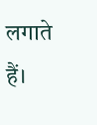लगाते हैं।